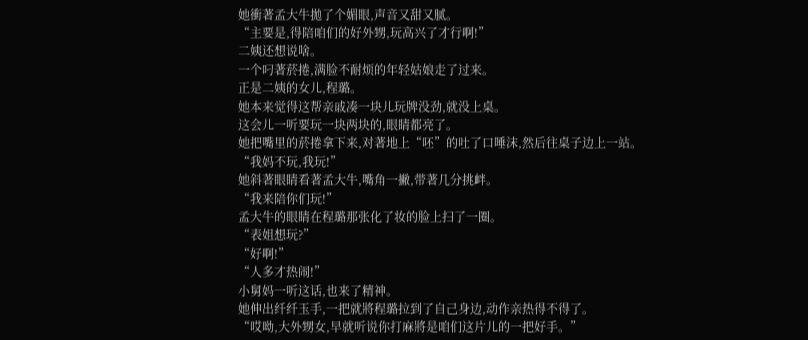她衝著孟大牛拋了个媚眼,声音又甜又腻。
“主要是,得陪咱们的好外甥,玩高兴了才行啊!”
二姨还想说啥。
一个叼著菸捲,满脸不耐烦的年轻姑娘走了过来。
正是二姨的女儿,程璐。
她本来觉得这帮亲戚凑一块儿玩牌没劲,就没上桌。
这会儿一听要玩一块两块的,眼睛都亮了。
她把嘴里的菸捲拿下来,对著地上“呸”的吐了口唾沫,然后往桌子边上一站。
“我妈不玩,我玩!”
她斜著眼睛看著孟大牛,嘴角一撇,带著几分挑衅。
“我来陪你们玩!”
孟大牛的眼睛在程璐那张化了妆的脸上扫了一圈。
“表姐想玩?”
“好啊!”
“人多才热闹!”
小舅妈一听这话,也来了精神。
她伸出纤纤玉手,一把就將程璐拉到了自己身边,动作亲热得不得了。
“哎呦,大外甥女,早就听说你打麻將是咱们这片儿的一把好手。”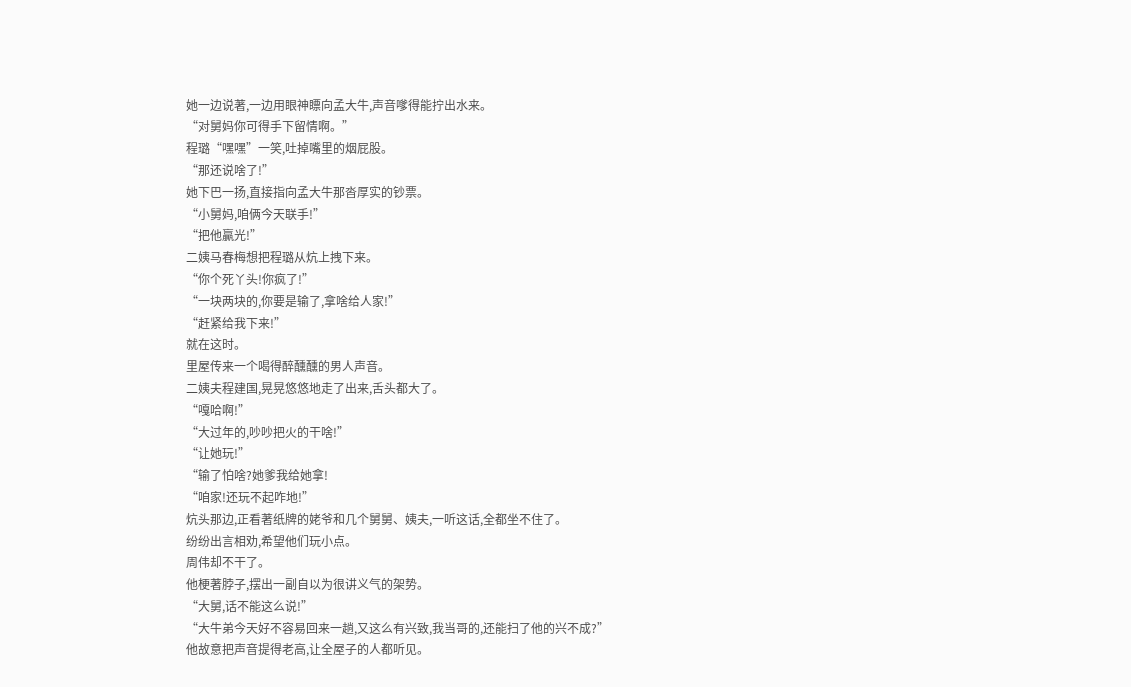她一边说著,一边用眼神瞟向孟大牛,声音嗲得能拧出水来。
“对舅妈你可得手下留情啊。”
程璐“嘿嘿”一笑,吐掉嘴里的烟屁股。
“那还说啥了!”
她下巴一扬,直接指向孟大牛那沓厚实的钞票。
“小舅妈,咱俩今天联手!”
“把他贏光!”
二姨马春梅想把程璐从炕上拽下来。
“你个死丫头!你疯了!”
“一块两块的,你要是输了,拿啥给人家!”
“赶紧给我下来!”
就在这时。
里屋传来一个喝得醉醺醺的男人声音。
二姨夫程建国,晃晃悠悠地走了出来,舌头都大了。
“嘎哈啊!”
“大过年的,吵吵把火的干啥!”
“让她玩!”
“输了怕啥?她爹我给她拿!
“咱家!还玩不起咋地!”
炕头那边,正看著纸牌的姥爷和几个舅舅、姨夫,一听这话,全都坐不住了。
纷纷出言相劝,希望他们玩小点。
周伟却不干了。
他梗著脖子,摆出一副自以为很讲义气的架势。
“大舅,话不能这么说!”
“大牛弟今天好不容易回来一趟,又这么有兴致,我当哥的,还能扫了他的兴不成?”
他故意把声音提得老高,让全屋子的人都听见。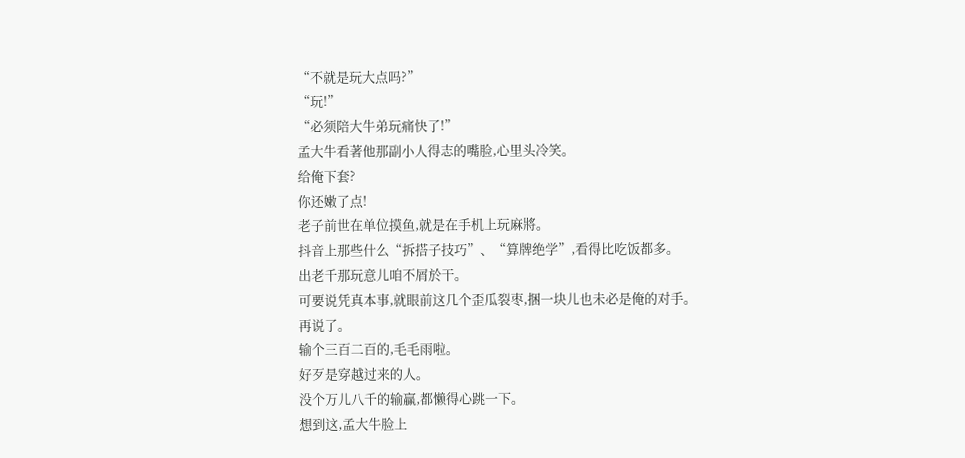“不就是玩大点吗?”
“玩!”
“必须陪大牛弟玩痛快了!”
孟大牛看著他那副小人得志的嘴脸,心里头冷笑。
给俺下套?
你还嫩了点!
老子前世在单位摸鱼,就是在手机上玩麻將。
抖音上那些什么“拆搭子技巧”、“算牌绝学”,看得比吃饭都多。
出老千那玩意儿咱不屑於干。
可要说凭真本事,就眼前这几个歪瓜裂枣,捆一块儿也未必是俺的对手。
再说了。
输个三百二百的,毛毛雨啦。
好歹是穿越过来的人。
没个万儿八千的输贏,都懒得心跳一下。
想到这,孟大牛脸上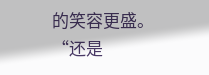的笑容更盛。
“还是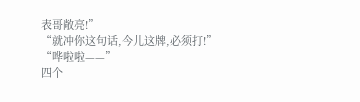表哥敞亮!”
“就冲你这句话,今儿这牌,必须打!”
“哗啦啦——”
四个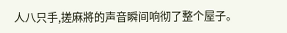人八只手,搓麻將的声音瞬间响彻了整个屋子。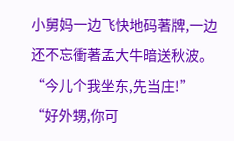小舅妈一边飞快地码著牌,一边还不忘衝著孟大牛暗送秋波。
“今儿个我坐东,先当庄!”
“好外甥,你可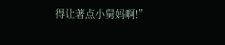得让著点小舅妈啊!”